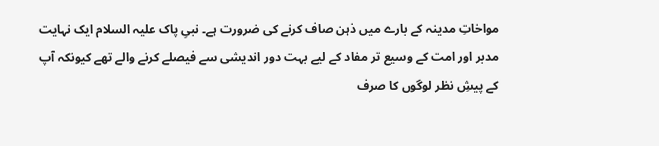مواخاتِ مدینہ کے بارے میں ذہن صاف کرنے کی ضرورت ہے۔ نبیِ پاک علیہ السلام ایک نہایت مدبر اور امت کے وسیع تر مفاد کے لیے بہت دور اندیشی سے فیصلے کرنے والے تھے کیونکہ آپ کے پیشِ نظر لوگوں کا صرف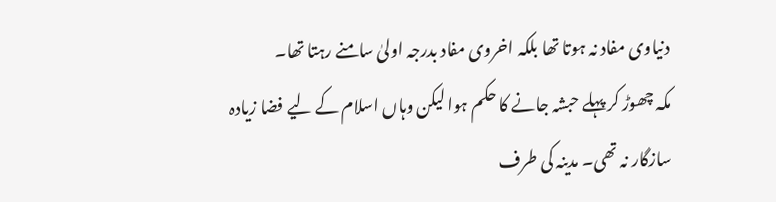دنیاوی مفاد نہ ہوتا تھا بلکہ اخروی مفاد بدرجہ اولیٰ سامنے رہتا تھا۔
مکہ چھوڑ کر پہلے حبشہ جانے کا حکم ہوا لیکن وہاں اسلام کے لیے فضا زیادہ سازگار نہ تھی۔ مدینہ کی طرف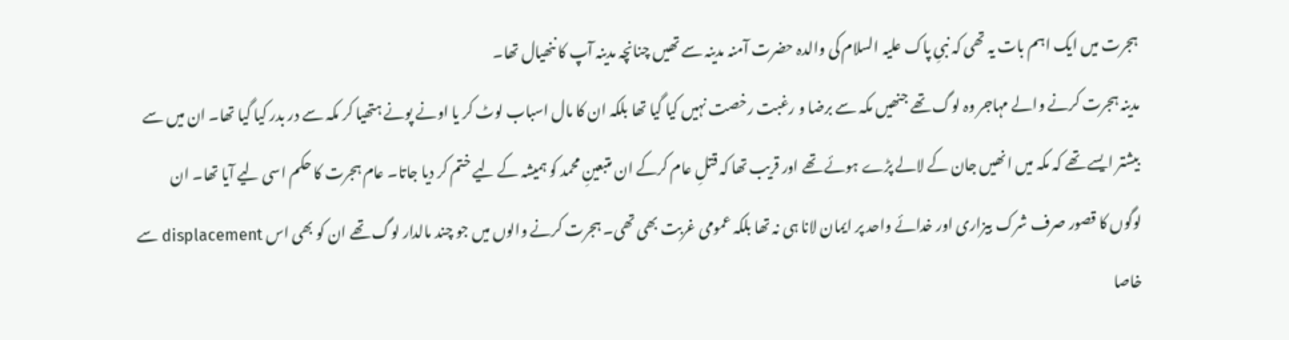ہجرت میں ایک اہم بات یہ تھی کہ نبیِ پاک علیہ السلام کی والدہ حضرت آمنہ مدینہ سے تھیں چنانچہ مدینہ آپ کا ننھیال تھا۔
مدینہ ہجرت کرنے والے مہاجر وہ لوگ تھے جنھیں مکہ سے برضا و رغبت رخصت نہیں کیا گیا تھا بلکہ ان کا مال اسباب لوٹ کر یا اونے پونے ہتھیا کر مکہ سے در بدر کیا گیا تھا۔ ان میں سے بیشتر ایسے تھے کہ مکہ میں انھیں جان کے لالے پڑے ہوئے تھے اور قریب تھا کہ قتلِ عام کرکے ان متبعینِ محمد کو ہمیشہ کے لیے ختم کر دیا جاتا۔ عام ہجرت کا حکم اسی لیے آیا تھا۔ ان لوگوں کا قصور صرف شرک بیزاری اور خدائے واحد پر ایمان لانا ہی نہ تھا بلکہ عمومی غربت بھی تھی۔ ہجرت کرنے والوں میں جو چند مالدار لوگ تھے ان کو بھی اس displacement سے خاصا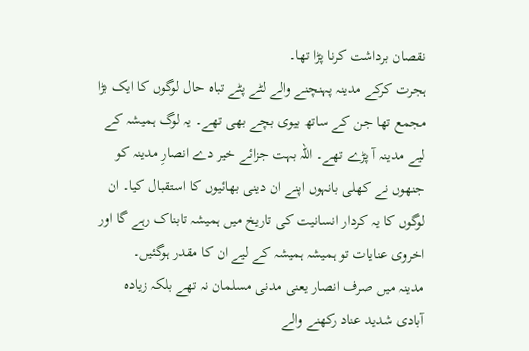نقصان برداشت کرنا پڑا تھا۔
ہجرت کرکے مدینہ پہنچنے والے لٹے پٹے تباہ حال لوگوں کا ایک بڑا مجمع تھا جن کے ساتھ بیوی بچے بھی تھے۔ یہ لوگ ہمیشہ کے لیے مدینہ آ پڑے تھے۔ اللہ بہت جزائے خیر دے انصارِ مدینہ کو جنھوں نے کھلی بانہوں اپنے ان دینی بھائیوں کا استقبال کیا۔ ان لوگوں کا یہ کردار انسانیت کی تاریخ میں ہمیشہ تابناک رہے گا اور اخروی عنایات تو ہمیشہ ہمیشہ کے لیے ان کا مقدر ہوگئیں۔
مدینہ میں صرف انصار یعنی مدنی مسلمان نہ تھے بلکہ زیادہ آبادی شدید عناد رکھنے والے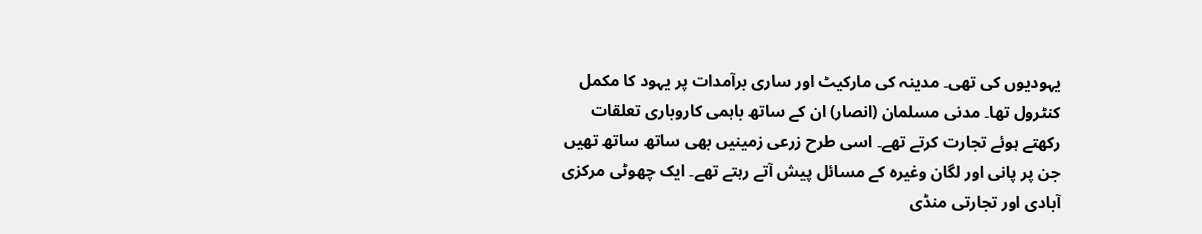یہودیوں کی تھی۔ مدینہ کی مارکیٹ اور ساری برآمدات پر یہود کا مکمل کنٹرول تھا۔ مدنی مسلمان (انصار) ان کے ساتھ باہمی کاروباری تعلقات رکھتے ہوئے تجارت کرتے تھے۔ اسی طرح زرعی زمینیں بھی ساتھ ساتھ تھیں جن پر پانی اور لگان وغیرہ کے مسائل پیش آتے رہتے تھے۔ ایک چھوٹی مرکزی آبادی اور تجارتی منڈی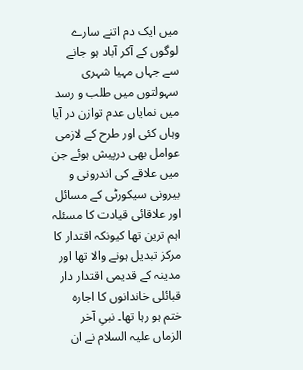میں ایک دم اتنے سارے لوگوں کے آکر آباد ہو جانے سے جہاں مہیا شہری سہولتوں میں طلب و رسد میں نمایاں عدم توازن در آیا وہاں کئی اور طرح کے لازمی عوامل بھی درپیش ہوئے جن میں علاقے کی اندرونی و بیرونی سیکورٹی کے مسائل اور علاقائی قیادت کا مسئلہ اہم ترین تھا کیونکہ اقتدار کا مرکز تبدیل ہونے والا تھا اور مدینہ کے قدیمی اقتدار دار قبائلی خاندانوں کا اجارہ ختم ہو رہا تھا۔ نبیِ آخر الزماں علیہ السلام نے ان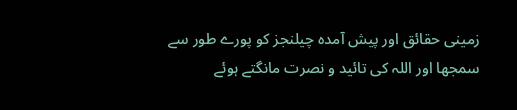زمینی حقائق اور پیش آمدہ چیلنجز کو پورے طور سے سمجھا اور اللہ کی تائید و نصرت مانگتے ہوئے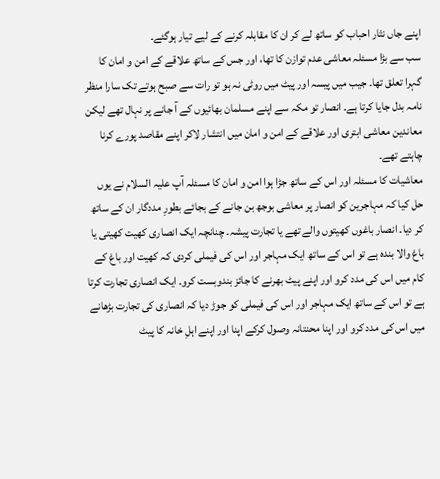اپنے جاں نثار احباب کو ساتھ لے کر ان کا مقابلہ کرنے کے لیے تیار ہوگئے۔
سب سے بڑا مسئلہ معاشی عدم توازن کا تھا، اور جس کے ساتھ علاقے کے امن و امان کا گہرا تعلق تھا۔ جیب میں پیسہ اور پیٹ میں روٹی نہ ہو تو رات سے صبح ہوتے تک سارا منظر نامہ بدل جایا کرتا ہے۔ انصار تو مکہ سے اپنے مسلمان بھائیوں کے آ جانے پر نہال تھے لیکن معاندین معاشی ابتری اور علاقے کے امن و امان میں انتشار لاکر اپنے مقاصد پورے کرنا چاہتے تھے۔
معاشیات کا مسئلہ اور اس کے ساتھ جڑا ہوا امن و امان کا مسئلہ آپ علیہ السلام نے یوں حل کیا کہ مہاجرین کو انصار پر معاشی بوجھ بن جانے کے بجائے بطورِ مددگار ان کے ساتھ کر دیا۔ انصار باغوں کھیتوں والے تھے یا تجارت پیشہ۔ چنانچہ ایک انصاری کھیت کھیتی یا باغ والا بندہ ہے تو اس کے ساتھ ایک مہاجر اور اس کی فیملی کردی کہ کھیت اور باغ کے کام میں اس کی مدد کرو اور اپنے پیٹ بھرنے کا جائز بندوبست کرو۔ ایک انصاری تجارت کرتا ہے تو اس کے ساتھ ایک مہاجر اور اس کی فیملی کو جوڑ دیا کہ انصاری کی تجارت بڑھانے میں اس کی مدد کرو اور اپنا محنتانہ وصول کرکے اپنا اور اپنے اہلِ خانہ کا پیٹ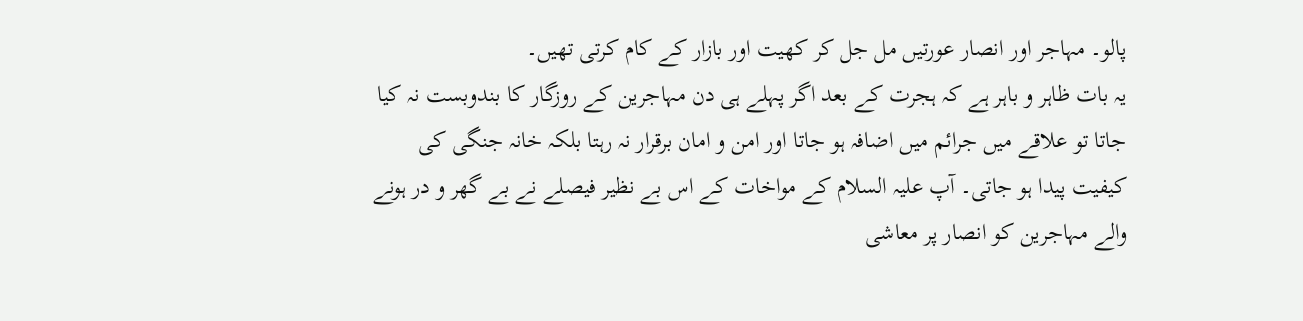پالو۔ مہاجر اور انصار عورتیں مل جل کر کھیت اور بازار کے کام کرتی تھیں۔
یہ بات ظاہر و باہر ہے کہ ہجرت کے بعد اگر پہلے ہی دن مہاجرین کے روزگار کا بندوبست نہ کیا جاتا تو علاقے میں جرائم میں اضافہ ہو جاتا اور امن و امان برقرار نہ رہتا بلکہ خانہ جنگی کی کیفیت پیدا ہو جاتی۔ آپ علیہ السلام کے مواخات کے اس بے نظیر فیصلے نے بے گھر و در ہونے والے مہاجرین کو انصار پر معاشی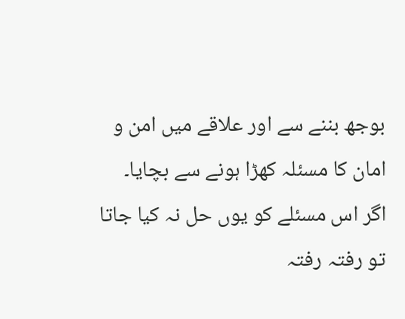بوجھ بننے سے اور علاقے میں امن و امان کا مسئلہ کھڑا ہونے سے بچایا۔ اگر اس مسئلے کو یوں حل نہ کیا جاتا تو رفتہ رفتہ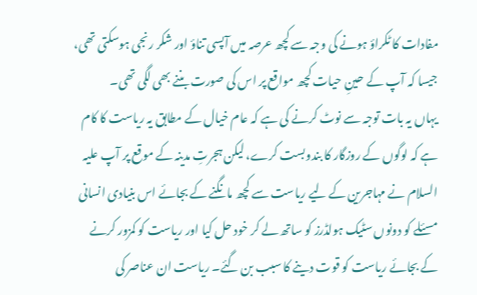مفادات کا ٹکراؤ ہونے کی وجہ سے کچھ عرصہ میں آپسی تناؤ اور شکر رنجی ہوسکتی تھی، جیسا کہ آپ کے حینِ حیات کچھ مواقع پر اس کی صورت بننے بھی لگی تھی۔
یہاں یہ بات توجہ سے نوٹ کرنے کی ہے کہ عام خیال کے مطابق یہ ریاست کا کام ہے کہ لوگوں کے روزگار کا بندوبست کرے، لیکن ہجرتِ مدینہ کے موقع پر آپ علیہ السلام نے مہاجرین کے لیے ریاست سے کچھ مانگنے کے بجائے اس بنیادی انسانی مسئلے کو دونوں سٹیک ہولڈرز کو ساتھ لے کر خود حل کیا اور ریاست کو کمزور کرنے کے بجائے ریاست کو قوت دینے کا سبب بن گئے۔ ریاست ان عناصر کی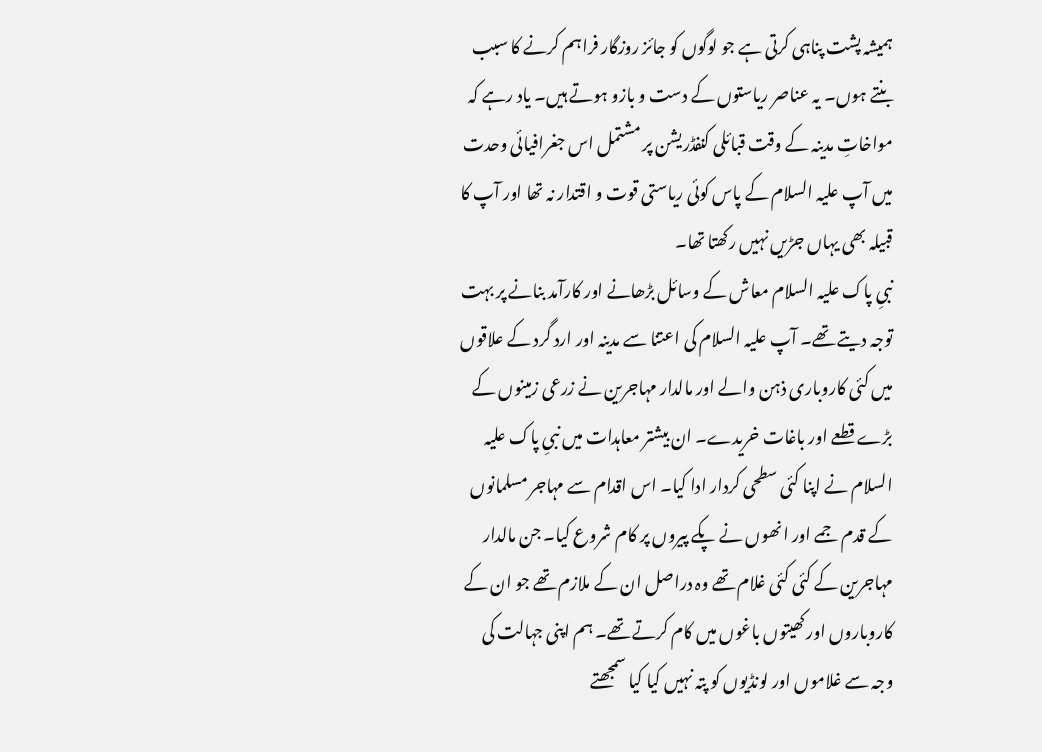ہمیشہ پشت پناہی کرتی ہے جو لوگوں کو جائز روزگار فراہم کرنے کا سبب بنتے ہوں۔ یہ عناصر ریاستوں کے دست و بازو ہوتے ہیں۔ یاد رہے کہ مواخاتِ مدینہ کے وقت قبائلی کنفڈریشن پر مشتمل اس جغرافیائی وحدت میں آپ علیہ السلام کے پاس کوئی ریاستی قوت و اقتدار نہ تھا اور آپ کا قبیلہ بھی یہاں جڑیں نہیں رکھتا تھا۔
نبیِ پاک علیہ السلام معاش کے وسائل بڑھانے اور کارآمد بنانے پر بہت توجہ دیتے تھے۔ آپ علیہ السلام کی اعتنا سے مدینہ اور ارد گرد کے علاقوں میں کئی کاروباری ذہن والے اور مالدار مہاجرین نے زرعی زمینوں کے بڑے قطعے اور باغات خریدے۔ ان بیشتر معاہدات میں نبیِ پاک علیہ السلام نے اپنا کئی سطحی کردار ادا کیا۔ اس اقدام سے مہاجر مسلمانوں کے قدم جمے اور انھوں نے پکے پیروں پر کام شروع کیا۔ جن مالدار مہاجرین کے کئی کئی غلام تھے وہ دراصل ان کے ملازم تھے جو ان کے کاروباروں اور کھیتوں باغوں میں کام کرتے تھے۔ ہم اپنی جہالت کی وجہ سے غلاموں اور لونڈیوں کو پتہ نہیں کیا کیا سمجھتے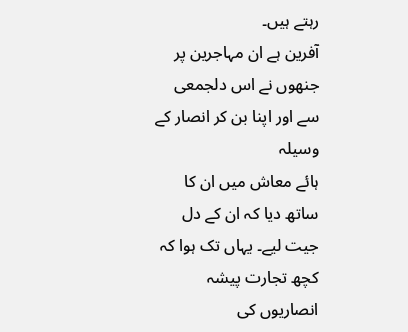رہتے ہیں۔
آفرین ہے ان مہاجرین پر جنھوں نے اس دلجمعی سے اور اپنا بن کر انصار کے وسیلہ
ہائے معاش میں ان کا ساتھ دیا کہ ان کے دل جیت لیے۔ یہاں تک ہوا کہ کچھ تجارت پیشہ انصاریوں کی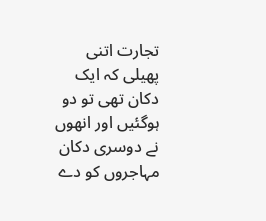تجارت اتنی پھیلی کہ ایک دکان تھی تو دو ہوگئیں اور انھوں نے دوسری دکان مہاجروں کو دے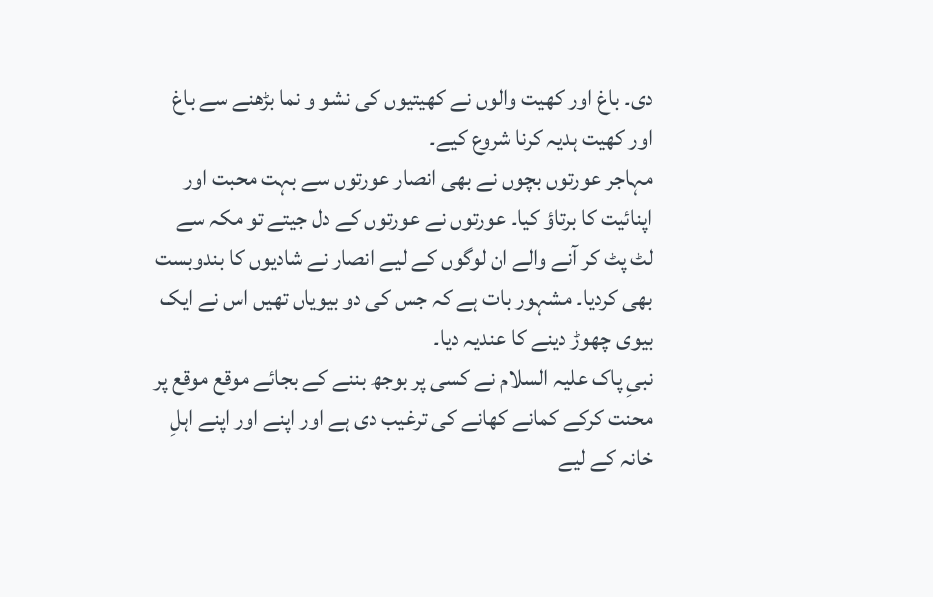دی۔ باغ اور کھیت والوں نے کھیتیوں کی نشو و نما بڑھنے سے باغ اور کھیت ہدیہ کرنا شروع کیے۔
مہاجر عورتوں بچوں نے بھی انصار عورتوں سے بہت محبت اور اپنائیت کا برتاؤ کیا۔ عورتوں نے عورتوں کے دل جیتے تو مکہ سے لٹ پٹ کر آنے والے ان لوگوں کے لیے انصار نے شادیوں کا بندوبست بھی کردیا۔ مشہور بات ہے کہ جس کی دو بیویاں تھیں اس نے ایک بیوی چھوڑ دینے کا عندیہ دیا۔
نبیِ پاک علیہ السلام نے کسی پر بوجھ بننے کے بجائے موقع موقع پر محنت کرکے کمانے کھانے کی ترغیب دی ہے اور اپنے اور اپنے اہلِ خانہ کے لیے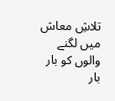تلاشِ معاش میں لگنے والوں کو بار بار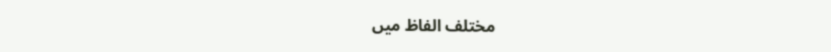مختلف الفاظ میں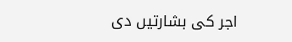اجر کی بشارتیں دی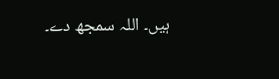ہیں۔ اللہ سمجھ دے۔